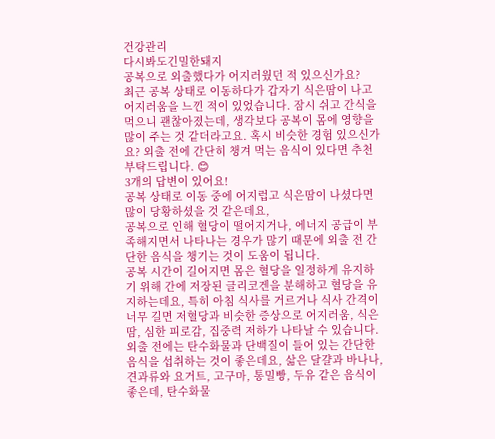건강관리
다시봐도긴밀한돼지
공복으로 외출했다가 어지러웠던 적 있으신가요?
최근 공복 상태로 이동하다가 갑자기 식은땀이 나고 어지러움을 느낀 적이 있었습니다. 잠시 쉬고 간식을 먹으니 괜찮아졌는데, 생각보다 공복이 몸에 영향을 많이 주는 것 같더라고요. 혹시 비슷한 경험 있으신가요? 외출 전에 간단히 챙겨 먹는 음식이 있다면 추천 부탁드립니다. 😊
3개의 답변이 있어요!
공복 상태로 이동 중에 어지럽고 식은땀이 나셨다면 많이 당황하셨을 것 같은데요,
공복으로 인해 혈당이 떨어지거나, 에너지 공급이 부족해지면서 나타나는 경우가 많기 때문에 외출 전 간단한 음식을 챙기는 것이 도움이 됩니다.
공복 시간이 길어지면 몸은 혈당을 일정하게 유지하기 위해 간에 저장된 글리코겐을 분해하고 혈당을 유지하는데요, 특히 아침 식사를 거르거나 식사 간격이 너무 길면 저혈당과 비슷한 증상으로 어지러움, 식은땀, 심한 피로감, 집중력 저하가 나타날 수 있습니다.
외출 전에는 탄수화물과 단백질이 들어 있는 간단한 음식을 섭취하는 것이 좋은데요, 삶은 달걀과 바나나, 견과류와 요거트, 고구마, 통밀빵, 두유 같은 음식이 좋은데, 탄수화물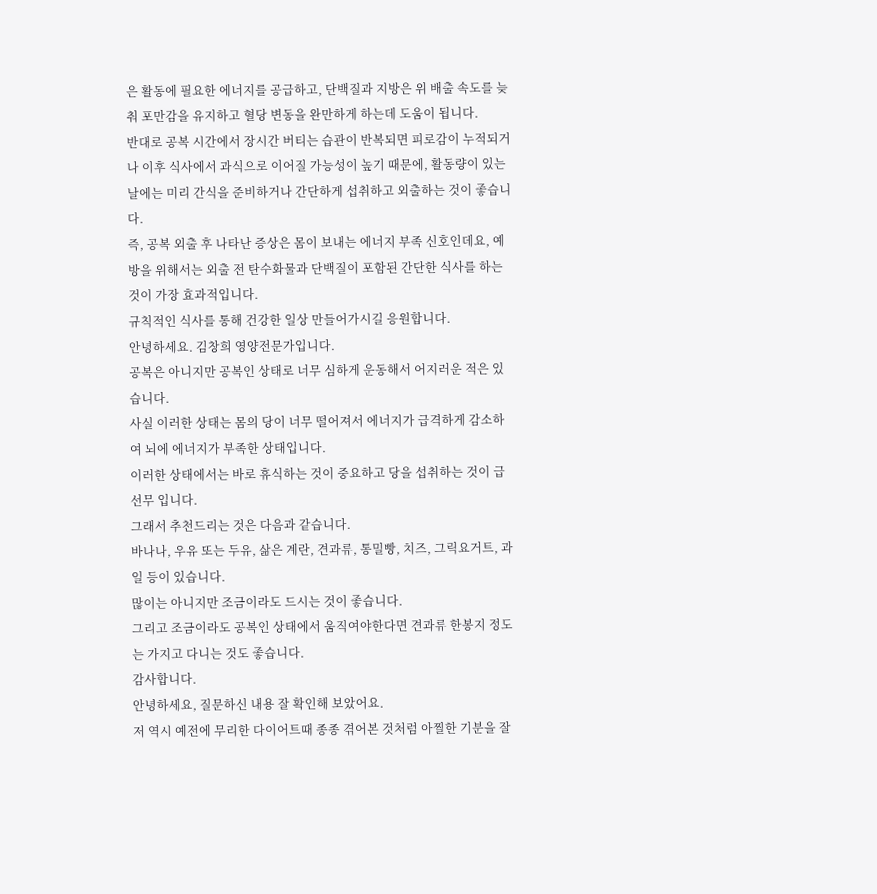은 활동에 필요한 에너지를 공급하고, 단백질과 지방은 위 배출 속도를 늦춰 포만감을 유지하고 혈당 변동을 완만하게 하는데 도움이 됩니다.
반대로 공복 시간에서 장시간 버티는 습관이 반복되면 피로감이 누적되거나 이후 식사에서 과식으로 이어질 가능성이 높기 때문에, 활동량이 있는 날에는 미리 간식을 준비하거나 간단하게 섭취하고 외출하는 것이 좋습니다.
즉, 공복 외출 후 나타난 증상은 몸이 보내는 에너지 부족 신호인데요, 예방을 위해서는 외출 전 탄수화물과 단백질이 포함된 간단한 식사를 하는 것이 가장 효과적입니다.
규칙적인 식사를 통해 건강한 일상 만들어가시길 응원합니다.
안녕하세요. 김창희 영양전문가입니다.
공복은 아니지만 공복인 상태로 너무 심하게 운동해서 어지러운 적은 있습니다.
사실 이러한 상태는 몸의 당이 너무 떨어져서 에너지가 급격하게 감소하여 뇌에 에너지가 부족한 상태입니다.
이러한 상태에서는 바로 휴식하는 것이 중요하고 당을 섭취하는 것이 급선무 입니다.
그래서 추천드리는 것은 다음과 같습니다.
바나나, 우유 또는 두유, 삶은 계란, 견과류, 통밀빵, 치즈, 그릭요거트, 과일 등이 있습니다.
많이는 아니지만 조금이라도 드시는 것이 좋습니다.
그리고 조금이라도 공복인 상태에서 움직여야한다면 견과류 한봉지 정도는 가지고 다니는 것도 좋습니다.
감사합니다.
안녕하세요, 질문하신 내용 잘 확인해 보았어요.
저 역시 예전에 무리한 다이어트때 종종 겪어본 것처럼 아찔한 기분을 잘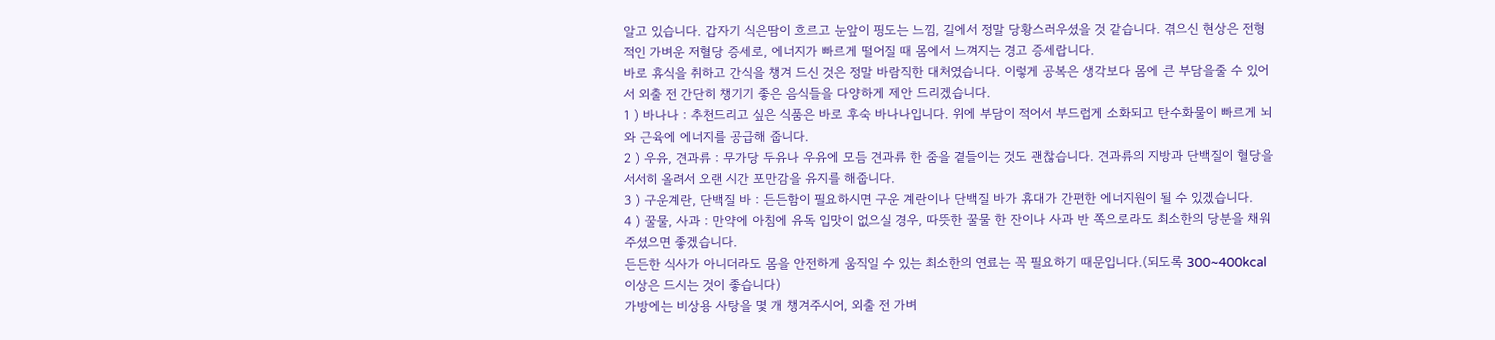알고 있습니다. 갑자기 식은땀이 흐르고 눈앞이 핑도는 느낌, 길에서 정말 당황스러우셨을 것 같습니다. 겪으신 현상은 전형적인 가벼운 저혈당 증세로, 에너지가 빠르게 떨어질 때 몸에서 느껴지는 경고 증세랍니다.
바로 휴식을 취하고 간식을 챙겨 드신 것은 정말 바람직한 대처였습니다. 이렇게 공복은 생각보다 몸에 큰 부담을줄 수 있어서 외출 전 간단히 챙기기 좋은 음식들을 다양하게 제안 드리겠습니다.
1 ) 바나나 : 추천드리고 싶은 식품은 바로 후숙 바나나입니다. 위에 부담이 적어서 부드럽게 소화되고 탄수화물이 빠르게 뇌와 근육에 에너지를 공급해 줍니다.
2 ) 우유, 견과류 : 무가당 두유나 우유에 모듬 견과류 한 줌을 곁들이는 것도 괜찮습니다. 견과류의 지방과 단백질이 혈당을 서서히 올려서 오랜 시간 포만감을 유지를 해줍니다.
3 ) 구운계란, 단백질 바 : 든든함이 필요하시면 구운 계란이나 단백질 바가 휴대가 간편한 에너지원이 될 수 있겠습니다.
4 ) 꿀물, 사과 : 만약에 아침에 유독 입맛이 없으실 경우, 따뜻한 꿀물 한 잔이나 사과 반 쪽으로라도 최소한의 당분을 채워주셨으면 좋겠습니다.
든든한 식사가 아니더라도 몸을 안전하게 움직일 수 있는 최소한의 연료는 꼭 필요하기 때문입니다.(되도록 300~400kcal 이상은 드시는 것이 좋습니다)
가방에는 비상용 사탕을 몇 개 챙겨주시어, 외출 전 가벼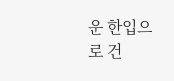운 한입으로 건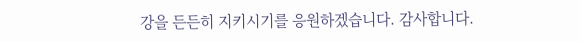강을 든든히 지키시기를 응원하겠습니다. 감사합니다.